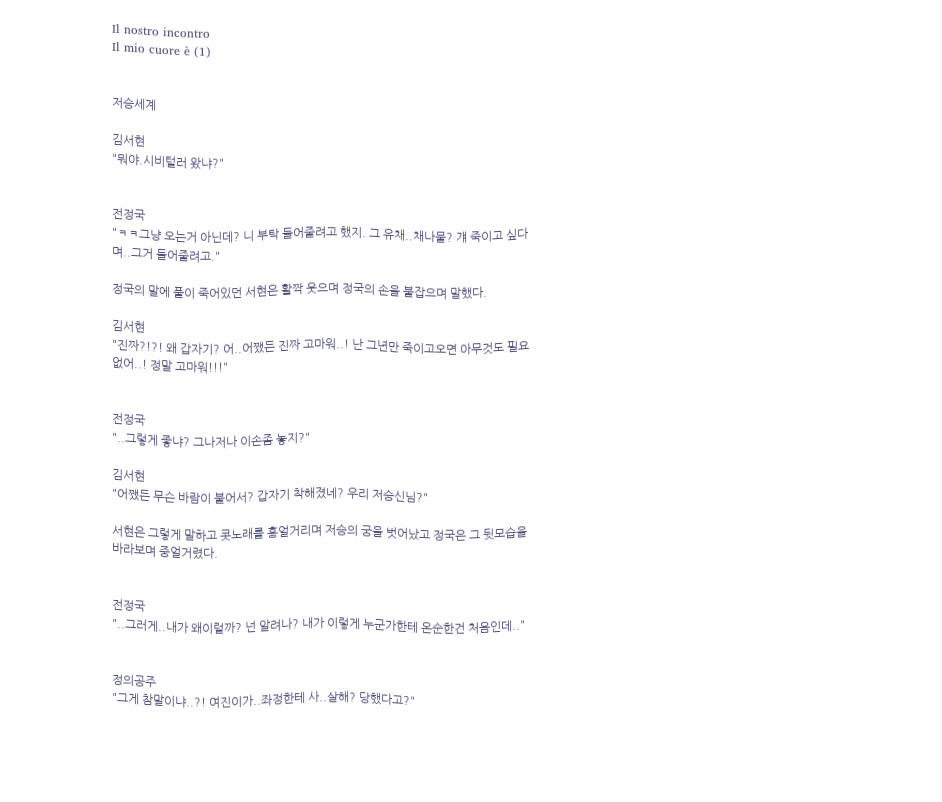Il nostro incontro
Il mio cuore è (1)


저승세계

김서현
"뭐야.시비털러 왔냐?"


전정국
"ㅋㅋ그냥 오는거 아닌데? 니 부탁 들어줄려고 했지. 그 유채..채나물? 걔 죽이고 싶다며..그거 들어줄려고."

정국의 말에 풀이 죽어있던 서현은 활짝 웃으며 정국의 손을 붙잡으며 말했다.

김서현
"진짜?!?! 왜 갑자기? 어..어쨌든 진짜 고마워..! 난 그년만 죽이고오면 아무것도 필요없어..! 정말 고마워!!!"


전정국
"..그렇게 좋냐? 그나저나 이손좀 놓지?"

김서현
"어쨌든 무슨 바람이 불어서? 갑자기 착해졌네? 우리 저승신님?"

서현은 그렇게 말하고 콧노래를 흥얼거리며 저승의 궁을 벗어났고 정국은 그 뒷모습을 바라보며 중얼거렸다.


전정국
"..그러게..내가 왜이럴까? 넌 알려나? 내가 이렇게 누군가한테 온순한건 처음인데.."


정의공주
"그게 참말이냐..?! 여진이가..좌정한테 사..살해? 당했다고?"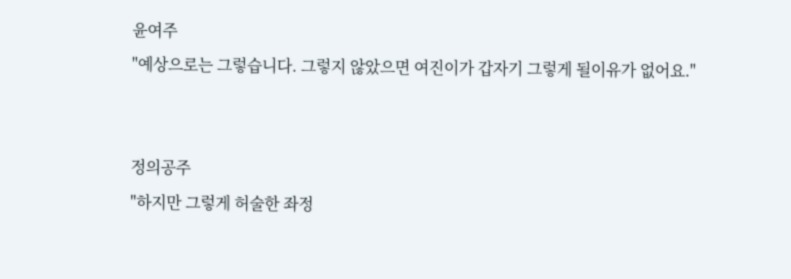윤여주
"예상으로는 그렇습니다. 그렇지 않았으면 여진이가 갑자기 그렇게 될이유가 없어요."


정의공주
"하지만 그렇게 허술한 좌정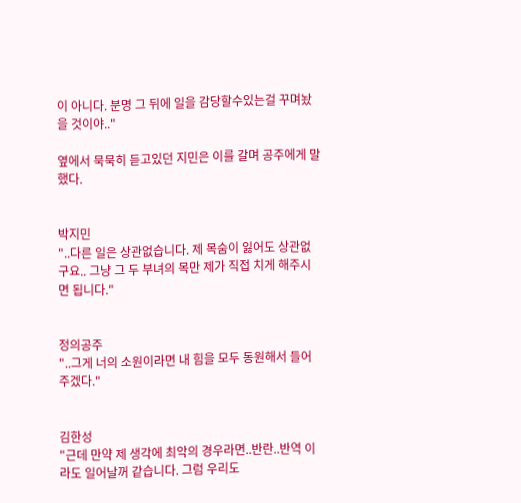이 아니다. 분명 그 뒤에 일을 감당할수있는걸 꾸며놨을 것이야.."

옆에서 묵묵히 듣고있던 지민은 이를 갈며 공주에게 말했다.


박지민
"..다른 일은 상관없습니다. 제 목숨이 잃어도 상관없구요.. 그냥 그 두 부녀의 목만 제가 직접 치게 해주시면 됩니다."


정의공주
"..그게 너의 소원이라면 내 힘을 모두 동원해서 들어주겠다."


김한성
"근데 만약 제 생각에 최악의 경우라면..반란..반역 이라도 일어날꺼 같습니다. 그럼 우리도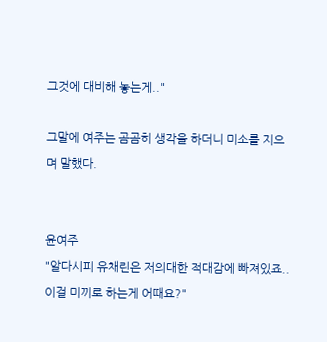그것에 대비해 놓는게.."

그말에 여주는 곰곰히 생각을 하더니 미소를 지으며 말했다.


윤여주
"알다시피 유채린은 저의대한 적대감에 빠져있죠.. 이걸 미끼로 하는게 어때요?"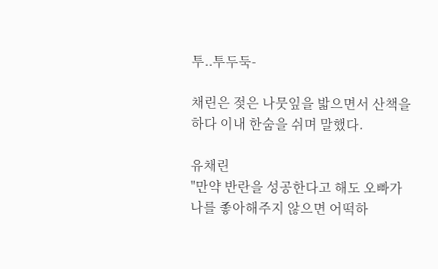투..투두둑-

채린은 젖은 나뭇잎을 밟으면서 산책을 하다 이내 한숨을 쉬며 말했다.

유채린
"만약 반란을 성공한다고 해도 오빠가 나를 좋아해주지 않으면 어떡하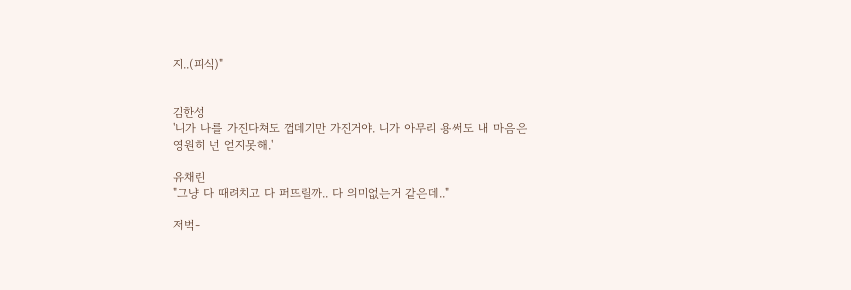지..(피식)"


김한성
'니가 나를 가진다쳐도 껍데기만 가진거야. 니가 아무리 용써도 내 마음은 영원히 넌 얻지못해.'

유채린
"그냥 다 때려치고 다 퍼뜨릴까.. 다 의미없는거 같은데.."

저벅-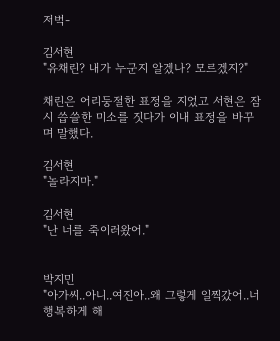저벅-

김서현
"유채린? 내가 누군지 알겠나? 모르겠지?"

채린은 어리둥절한 표정을 지었고 서현은 잠시 씁쓸한 미소를 짓다가 이내 표정을 바꾸며 말했다.

김서현
"놀라지마."

김서현
"난 너를 죽이러왔어."


박지민
"아가씨..아니..여진아..왜 그렇게 일찍갔어..너 행복하게 해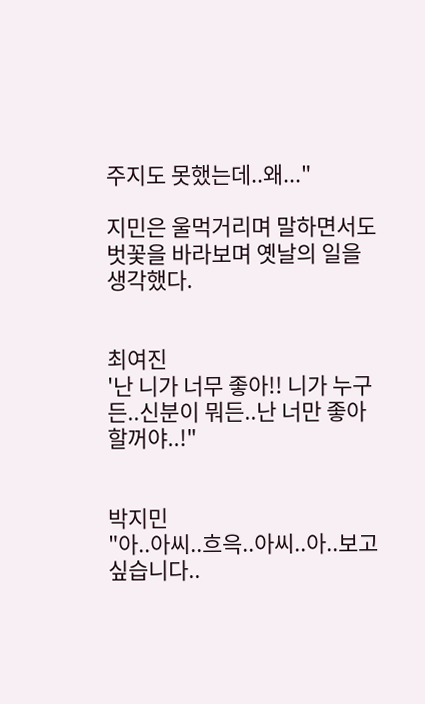주지도 못했는데..왜..."

지민은 울먹거리며 말하면서도 벗꽃을 바라보며 옛날의 일을 생각했다.


최여진
'난 니가 너무 좋아!! 니가 누구든..신분이 뭐든..난 너만 좋아할꺼야..!"


박지민
"아..아씨..흐윽..아씨..아..보고싶습니다..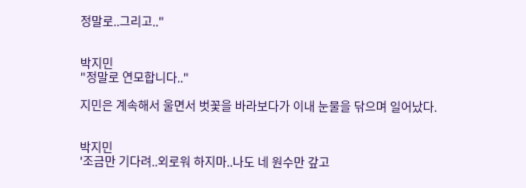정말로..그리고.."


박지민
"정말로 연모합니다.."

지민은 계속해서 울면서 벗꽃을 바라보다가 이내 눈물을 닦으며 일어났다.


박지민
'조금만 기다려..외로워 하지마..나도 네 원수만 갚고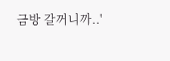금방 갈꺼니까..'